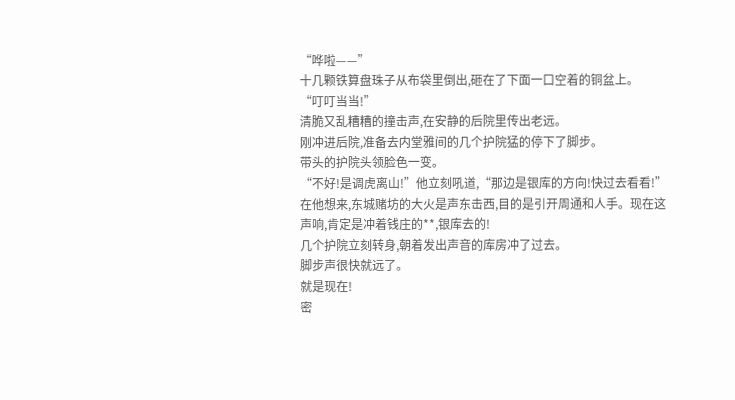“哗啦——”
十几颗铁算盘珠子从布袋里倒出,砸在了下面一口空着的铜盆上。
“叮叮当当!”
清脆又乱糟糟的撞击声,在安静的后院里传出老远。
刚冲进后院,准备去内堂雅间的几个护院猛的停下了脚步。
带头的护院头领脸色一变。
“不好!是调虎离山!”他立刻吼道,“那边是银库的方向!快过去看看!”
在他想来,东城赌坊的大火是声东击西,目的是引开周通和人手。现在这声响,肯定是冲着钱庄的**,银库去的!
几个护院立刻转身,朝着发出声音的库房冲了过去。
脚步声很快就远了。
就是现在!
密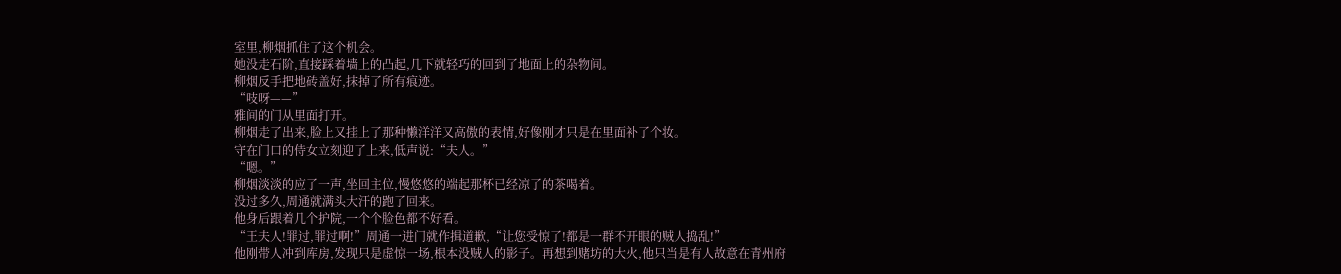室里,柳烟抓住了这个机会。
她没走石阶,直接踩着墙上的凸起,几下就轻巧的回到了地面上的杂物间。
柳烟反手把地砖盖好,抹掉了所有痕迹。
“吱呀——”
雅间的门从里面打开。
柳烟走了出来,脸上又挂上了那种懒洋洋又高傲的表情,好像刚才只是在里面补了个妆。
守在门口的侍女立刻迎了上来,低声说:“夫人。”
“嗯。”
柳烟淡淡的应了一声,坐回主位,慢悠悠的端起那杯已经凉了的茶喝着。
没过多久,周通就满头大汗的跑了回来。
他身后跟着几个护院,一个个脸色都不好看。
“王夫人!罪过,罪过啊!”周通一进门就作揖道歉,“让您受惊了!都是一群不开眼的贼人捣乱!”
他刚带人冲到库房,发现只是虚惊一场,根本没贼人的影子。再想到赌坊的大火,他只当是有人故意在青州府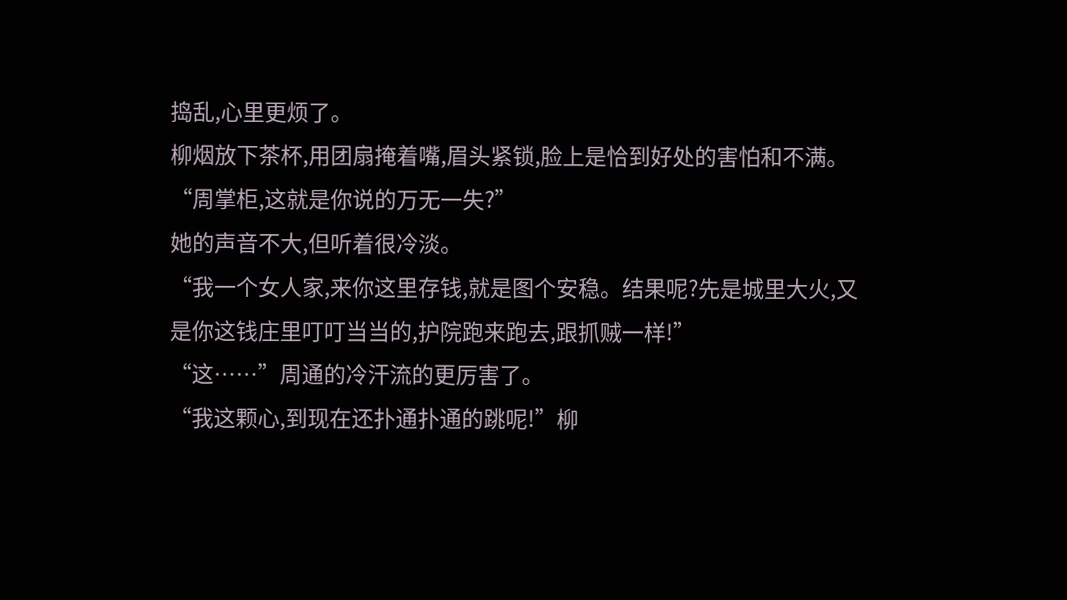捣乱,心里更烦了。
柳烟放下茶杯,用团扇掩着嘴,眉头紧锁,脸上是恰到好处的害怕和不满。
“周掌柜,这就是你说的万无一失?”
她的声音不大,但听着很冷淡。
“我一个女人家,来你这里存钱,就是图个安稳。结果呢?先是城里大火,又是你这钱庄里叮叮当当的,护院跑来跑去,跟抓贼一样!”
“这……”周通的冷汗流的更厉害了。
“我这颗心,到现在还扑通扑通的跳呢!”柳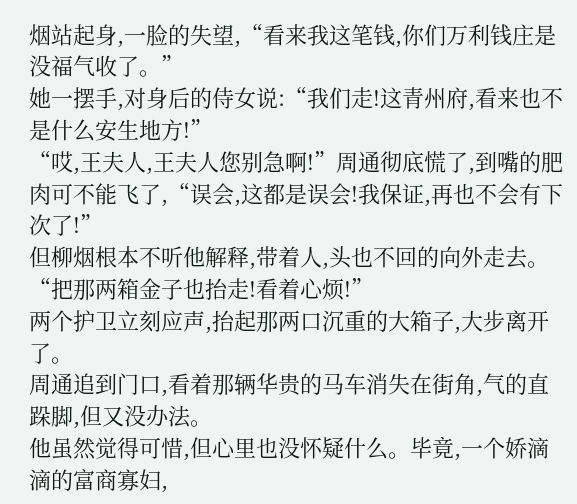烟站起身,一脸的失望,“看来我这笔钱,你们万利钱庄是没福气收了。”
她一摆手,对身后的侍女说:“我们走!这青州府,看来也不是什么安生地方!”
“哎,王夫人,王夫人您别急啊!”周通彻底慌了,到嘴的肥肉可不能飞了,“误会,这都是误会!我保证,再也不会有下次了!”
但柳烟根本不听他解释,带着人,头也不回的向外走去。
“把那两箱金子也抬走!看着心烦!”
两个护卫立刻应声,抬起那两口沉重的大箱子,大步离开了。
周通追到门口,看着那辆华贵的马车消失在街角,气的直跺脚,但又没办法。
他虽然觉得可惜,但心里也没怀疑什么。毕竟,一个娇滴滴的富商寡妇,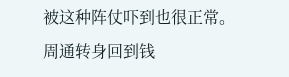被这种阵仗吓到也很正常。
周通转身回到钱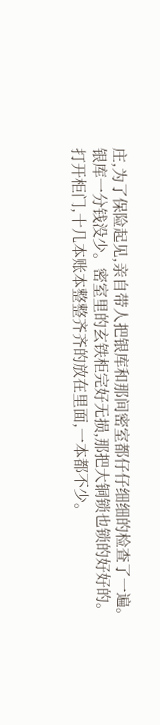庄,为了保险起见,亲自带人把银库和那间密室都仔仔细细的检查了一遍。
银库一分钱没少。密室里的玄铁柜完好无损,那把大铜锁也锁的好好的。
打开柜门,十几本账本整整齐齐的放在里面,一本都不少。